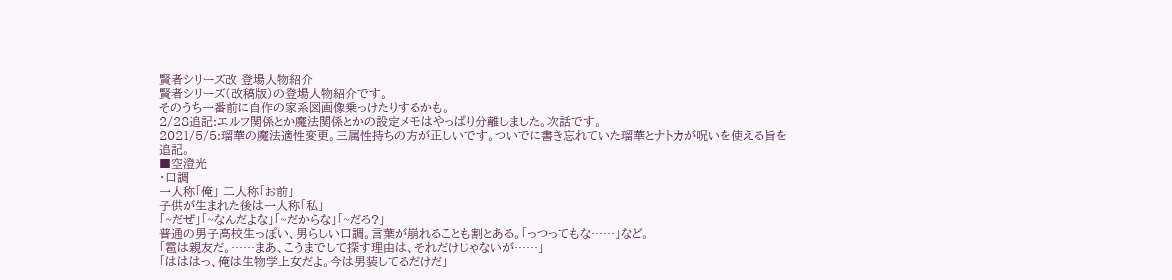賢者シリーズ改 登場人物紹介
賢者シリーズ(改稿版)の登場人物紹介です。
そのうち一番前に自作の家系図画像乗っけたりするかも。
2/28追記:エルフ関係とか魔法関係とかの設定メモはやっぱり分離しました。次話です。
2021/5/5:瑠華の魔法適性変更。三属性持ちの方が正しいです。ついでに書き忘れていた瑠華とナトカが呪いを使える旨を追記。
■空澄光
・口調
一人称「俺」 二人称「お前」
子供が生まれた後は一人称「私」
「~だぜ」「~なんだよな」「~だからな」「~だろ?」
普通の男子高校生っぽい、男らしい口調。言葉が崩れることも割とある。「っつってもな……」など。
「雹は親友だ。……まあ、こうまでして探す理由は、それだけじゃないが……」
「はははっ、俺は生物学上女だよ。今は男装してるだけだ」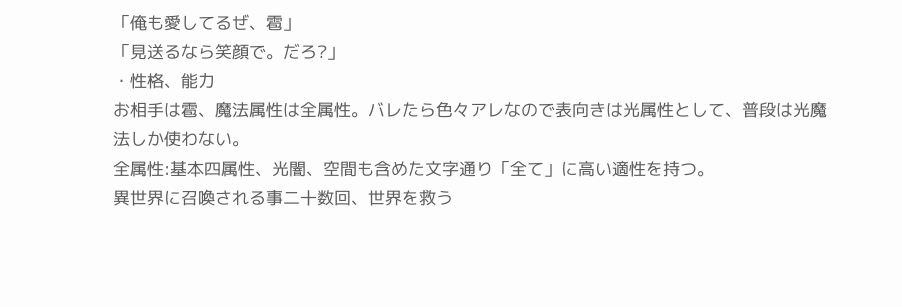「俺も愛してるぜ、雹」
「見送るなら笑顔で。だろ?」
・性格、能力
お相手は雹、魔法属性は全属性。バレたら色々アレなので表向きは光属性として、普段は光魔法しか使わない。
全属性:基本四属性、光闇、空間も含めた文字通り「全て」に高い適性を持つ。
異世界に召喚される事二十数回、世界を救う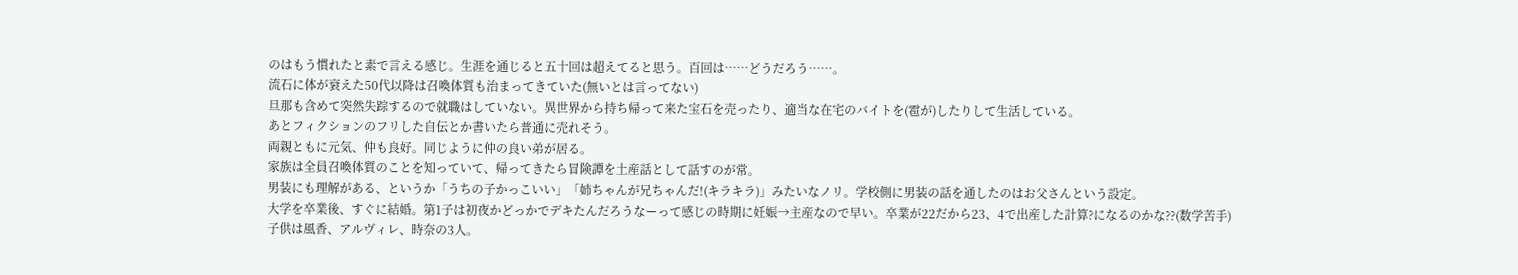のはもう慣れたと素で言える感じ。生涯を通じると五十回は超えてると思う。百回は……どうだろう……。
流石に体が衰えた50代以降は召喚体質も治まってきていた(無いとは言ってない)
旦那も含めて突然失踪するので就職はしていない。異世界から持ち帰って来た宝石を売ったり、適当な在宅のバイトを(雹が)したりして生活している。
あとフィクションのフリした自伝とか書いたら普通に売れそう。
両親ともに元気、仲も良好。同じように仲の良い弟が居る。
家族は全員召喚体質のことを知っていて、帰ってきたら冒険譚を土産話として話すのが常。
男装にも理解がある、というか「うちの子かっこいい」「姉ちゃんが兄ちゃんだ!(キラキラ)」みたいなノリ。学校側に男装の話を通したのはお父さんという設定。
大学を卒業後、すぐに結婚。第1子は初夜かどっかでデキたんだろうなーって感じの時期に妊娠→主産なので早い。卒業が22だから23、4で出産した計算?になるのかな??(数学苦手)
子供は風香、アルヴィレ、時奈の3人。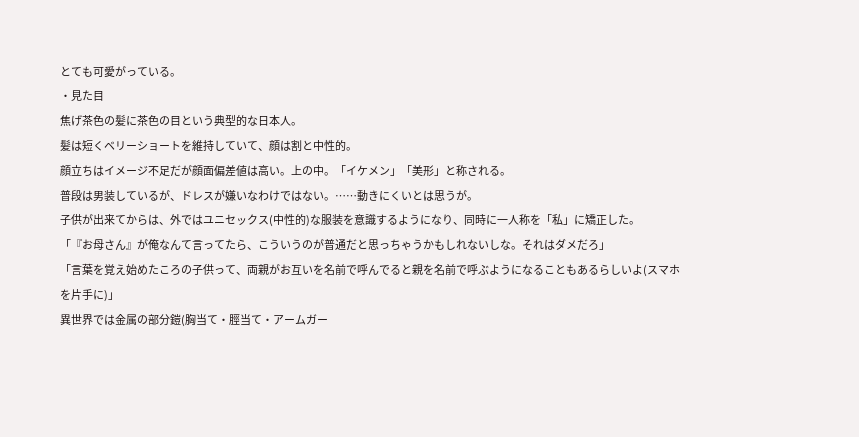とても可愛がっている。
・見た目
焦げ茶色の髪に茶色の目という典型的な日本人。
髪は短くベリーショートを維持していて、顔は割と中性的。
顔立ちはイメージ不足だが顔面偏差値は高い。上の中。「イケメン」「美形」と称される。
普段は男装しているが、ドレスが嫌いなわけではない。……動きにくいとは思うが。
子供が出来てからは、外ではユニセックス(中性的)な服装を意識するようになり、同時に一人称を「私」に矯正した。
「『お母さん』が俺なんて言ってたら、こういうのが普通だと思っちゃうかもしれないしな。それはダメだろ」
「言葉を覚え始めたころの子供って、両親がお互いを名前で呼んでると親を名前で呼ぶようになることもあるらしいよ(スマホを片手に)」
異世界では金属の部分鎧(胸当て・脛当て・アームガー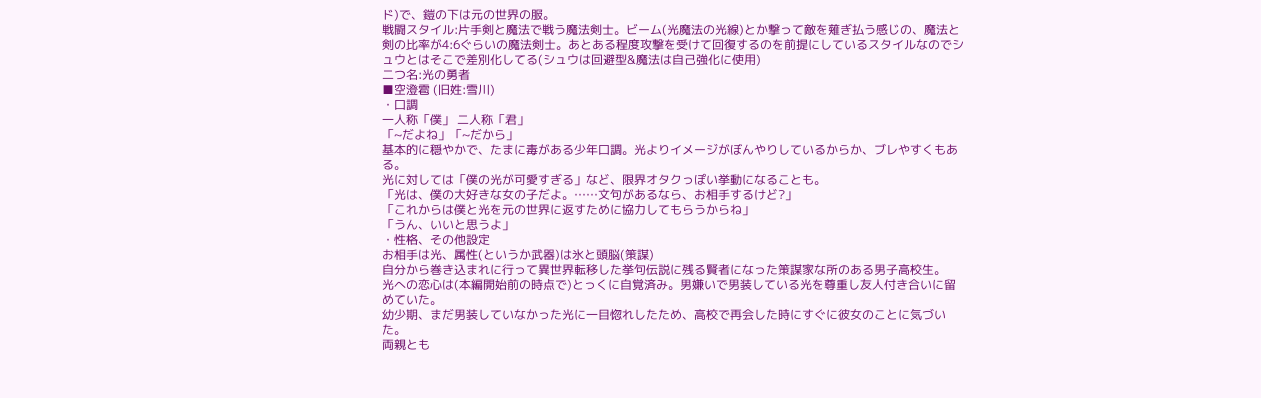ド)で、鎧の下は元の世界の服。
戦闘スタイル:片手剣と魔法で戦う魔法剣士。ビーム(光魔法の光線)とか撃って敵を薙ぎ払う感じの、魔法と剣の比率が4:6ぐらいの魔法剣士。あとある程度攻撃を受けて回復するのを前提にしているスタイルなのでシュウとはそこで差別化してる(シュウは回避型&魔法は自己強化に使用)
二つ名:光の勇者
■空澄雹 (旧姓:雪川)
・口調
一人称「僕」 二人称「君」
「~だよね」「~だから」
基本的に穏やかで、たまに毒がある少年口調。光よりイメージがぼんやりしているからか、ブレやすくもある。
光に対しては「僕の光が可愛すぎる」など、限界オタクっぽい挙動になることも。
「光は、僕の大好きな女の子だよ。……文句があるなら、お相手するけど?」
「これからは僕と光を元の世界に返すために協力してもらうからね」
「うん、いいと思うよ」
・性格、その他設定
お相手は光、属性(というか武器)は氷と頭脳(策謀)
自分から巻き込まれに行って異世界転移した挙句伝説に残る賢者になった策謀家な所のある男子高校生。
光への恋心は(本編開始前の時点で)とっくに自覚済み。男嫌いで男装している光を尊重し友人付き合いに留めていた。
幼少期、まだ男装していなかった光に一目惚れしたため、高校で再会した時にすぐに彼女のことに気づいた。
両親とも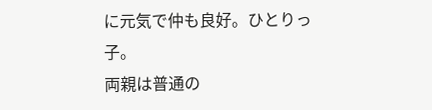に元気で仲も良好。ひとりっ子。
両親は普通の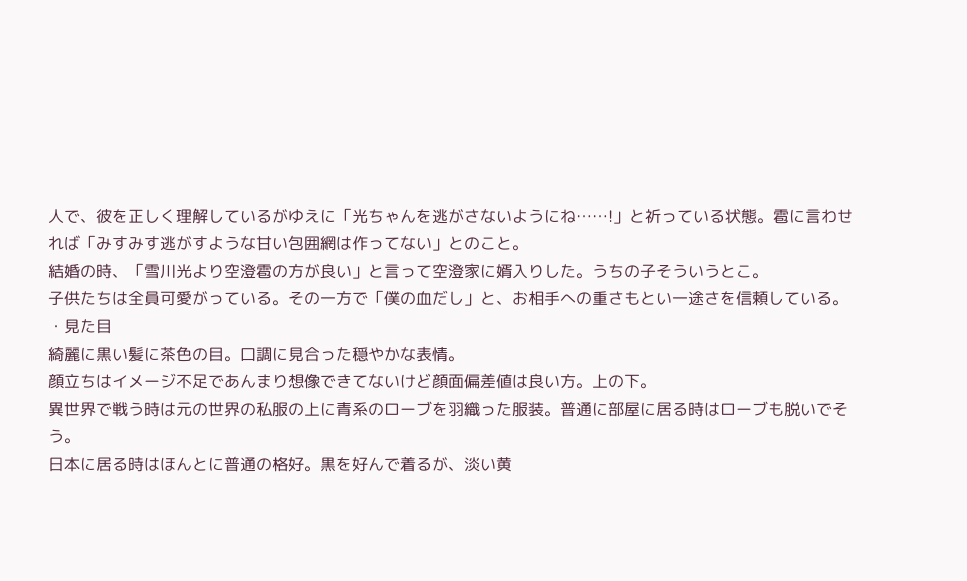人で、彼を正しく理解しているがゆえに「光ちゃんを逃がさないようにね……!」と祈っている状態。雹に言わせれば「みすみす逃がすような甘い包囲網は作ってない」とのこと。
結婚の時、「雪川光より空澄雹の方が良い」と言って空澄家に婿入りした。うちの子そういうとこ。
子供たちは全員可愛がっている。その一方で「僕の血だし」と、お相手への重さもとい一途さを信頼している。
・見た目
綺麗に黒い髪に茶色の目。口調に見合った穏やかな表情。
顔立ちはイメージ不足であんまり想像できてないけど顔面偏差値は良い方。上の下。
異世界で戦う時は元の世界の私服の上に青系のローブを羽織った服装。普通に部屋に居る時はローブも脱いでそう。
日本に居る時はほんとに普通の格好。黒を好んで着るが、淡い黄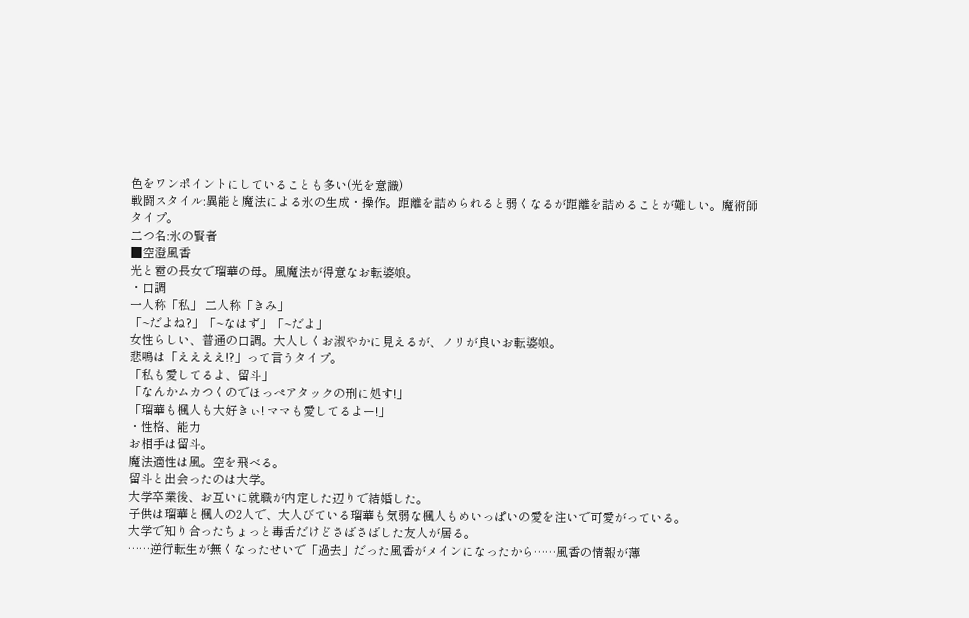色をワンポイントにしていることも多い(光を意識)
戦闘スタイル:異能と魔法による氷の生成・操作。距離を詰められると弱くなるが距離を詰めることが難しい。魔術師タイプ。
二つ名:氷の賢者
■空澄風香
光と雹の長女で瑠華の母。風魔法が得意なお転婆娘。
・口調
一人称「私」 二人称「きみ」
「~だよね?」「~なはず」「~だよ」
女性らしい、普通の口調。大人しくお淑やかに見えるが、ノリが良いお転婆娘。
悲鳴は「ええええ!?」って言うタイプ。
「私も愛してるよ、留斗」
「なんかムカつくのでほっぺアタックの刑に処す!」
「瑠華も楓人も大好きぃ! ママも愛してるよー!」
・性格、能力
お相手は留斗。
魔法適性は風。空を飛べる。
留斗と出会ったのは大学。
大学卒業後、お互いに就職が内定した辺りで結婚した。
子供は瑠華と楓人の2人で、大人びている瑠華も気弱な楓人もめいっぱいの愛を注いで可愛がっている。
大学で知り合ったちょっと毒舌だけどさばさばした友人が居る。
……逆行転生が無くなったせいで「過去」だった風香がメインになったから……風香の情報が薄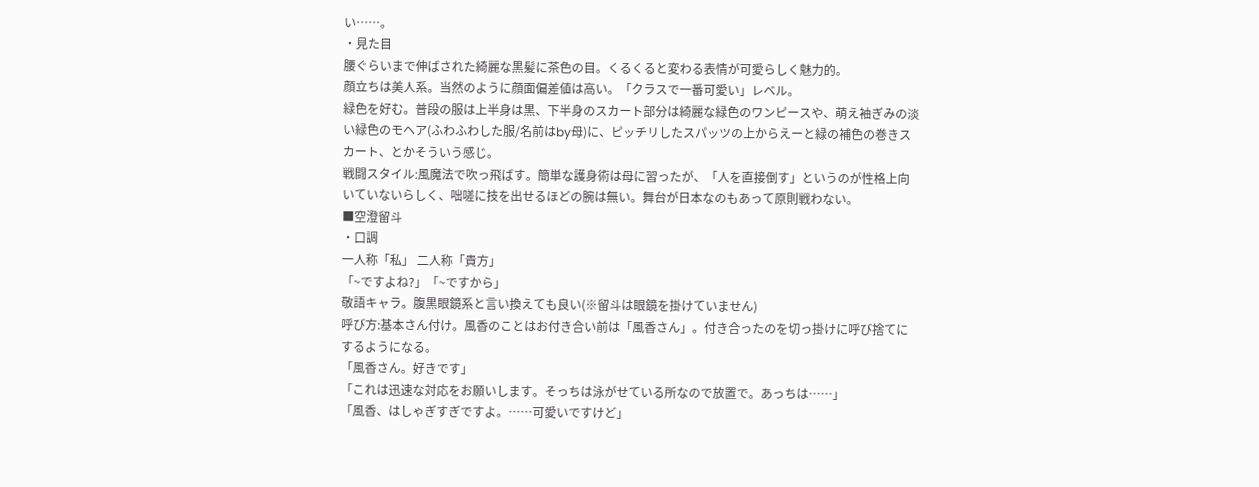い……。
・見た目
腰ぐらいまで伸ばされた綺麗な黒髪に茶色の目。くるくると変わる表情が可愛らしく魅力的。
顔立ちは美人系。当然のように顔面偏差値は高い。「クラスで一番可愛い」レベル。
緑色を好む。普段の服は上半身は黒、下半身のスカート部分は綺麗な緑色のワンピースや、萌え袖ぎみの淡い緑色のモヘア(ふわふわした服/名前はby母)に、ピッチリしたスパッツの上からえーと緑の補色の巻きスカート、とかそういう感じ。
戦闘スタイル:風魔法で吹っ飛ばす。簡単な護身術は母に習ったが、「人を直接倒す」というのが性格上向いていないらしく、咄嗟に技を出せるほどの腕は無い。舞台が日本なのもあって原則戦わない。
■空澄留斗
・口調
一人称「私」 二人称「貴方」
「~ですよね?」「~ですから」
敬語キャラ。腹黒眼鏡系と言い換えても良い(※留斗は眼鏡を掛けていません)
呼び方:基本さん付け。風香のことはお付き合い前は「風香さん」。付き合ったのを切っ掛けに呼び捨てにするようになる。
「風香さん。好きです」
「これは迅速な対応をお願いします。そっちは泳がせている所なので放置で。あっちは……」
「風香、はしゃぎすぎですよ。……可愛いですけど」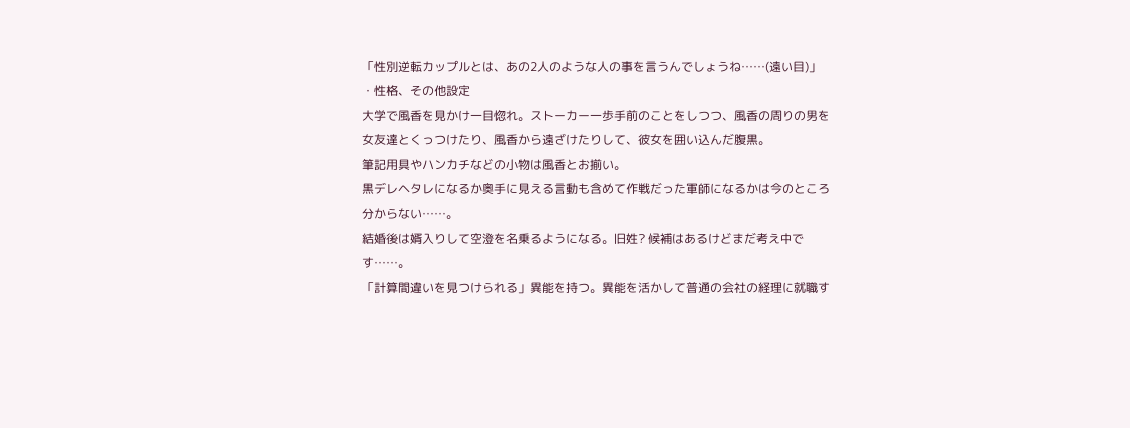「性別逆転カップルとは、あの2人のような人の事を言うんでしょうね……(遠い目)」
・性格、その他設定
大学で風香を見かけ一目惚れ。ストーカー一歩手前のことをしつつ、風香の周りの男を女友達とくっつけたり、風香から遠ざけたりして、彼女を囲い込んだ腹黒。
筆記用具やハンカチなどの小物は風香とお揃い。
黒デレヘタレになるか奥手に見える言動も含めて作戦だった軍師になるかは今のところ分からない……。
結婚後は婿入りして空澄を名乗るようになる。旧姓? 候補はあるけどまだ考え中です……。
「計算間違いを見つけられる」異能を持つ。異能を活かして普通の会社の経理に就職す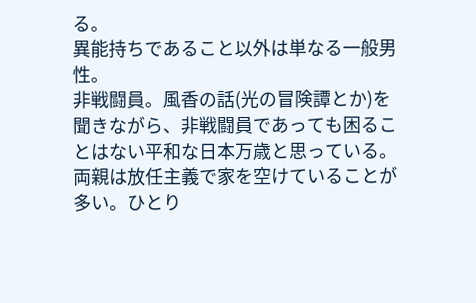る。
異能持ちであること以外は単なる一般男性。
非戦闘員。風香の話(光の冒険譚とか)を聞きながら、非戦闘員であっても困ることはない平和な日本万歳と思っている。
両親は放任主義で家を空けていることが多い。ひとり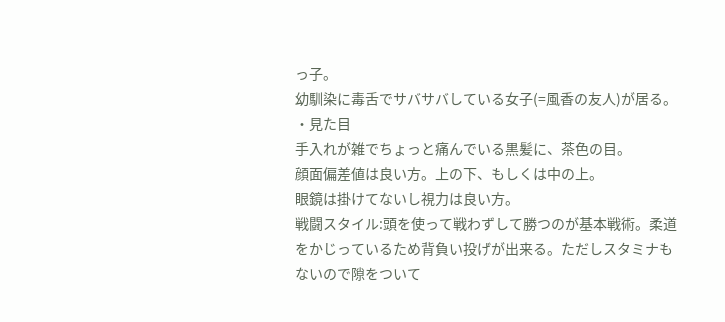っ子。
幼馴染に毒舌でサバサバしている女子(=風香の友人)が居る。
・見た目
手入れが雑でちょっと痛んでいる黒髪に、茶色の目。
顔面偏差値は良い方。上の下、もしくは中の上。
眼鏡は掛けてないし視力は良い方。
戦闘スタイル:頭を使って戦わずして勝つのが基本戦術。柔道をかじっているため背負い投げが出来る。ただしスタミナもないので隙をついて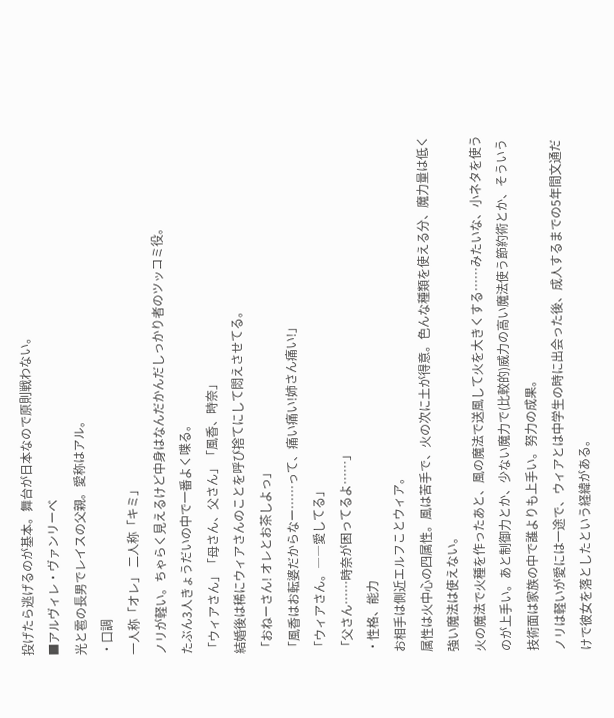投げたら逃げるのが基本。舞台が日本なので原則戦わない。
■アルヴィレ・ヴァンリーベ
光と雹の長男でレイスの父親。愛称はアル。
・口調
一人称「オレ」 二人称「キミ」
ノリが軽い。ちゃらく見えるけど中身はなんだかんだしっかり者のツッコミ役。
たぶん3人きょうだいの中で一番よく喋る。
「ウィアさん」「母さん、父さん」「風香、時奈」
結婚後は稀にウィアさんのことを呼び捨てにして悶えさせてる。
「おねーさん! オレとお茶しよっ」
「風香はお転婆だからなー……って、痛い痛い!姉さん痛い!」
「ウィアさん。――愛してる」
「父さん……時奈が困ってるよ……」
・性格、能力
お相手は側近エルフことウィア。
属性は火中心の四属性。風は苦手で、火の次に土が得意。色んな種類を使える分、魔力量は低く強い魔法は使えない。
火の魔法で火種を作ったあと、風の魔法で送風して火を大きくする……みたいな、小ネタを使うのが上手い。あと制御力とか、少ない魔力で(比較的)威力の高い魔法使う節約術とか、そういう技術面は家族の中で誰よりも上手い。努力の成果。
ノリは軽いが愛には一途で、ウィアとは中学生の時に出会った後、成人するまでの5年間文通だけで彼女を落としたという経緯がある。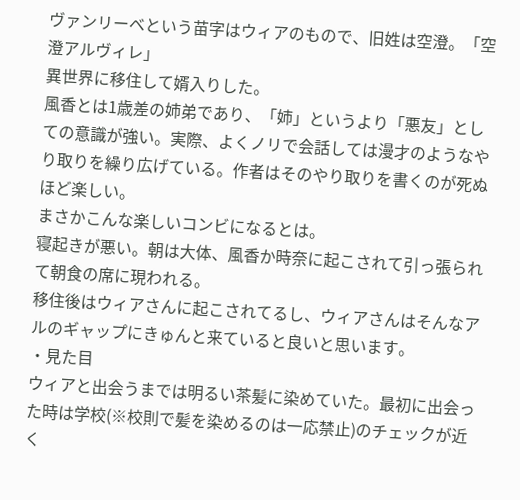ヴァンリーベという苗字はウィアのもので、旧姓は空澄。「空澄アルヴィレ」
異世界に移住して婿入りした。
風香とは1歳差の姉弟であり、「姉」というより「悪友」としての意識が強い。実際、よくノリで会話しては漫才のようなやり取りを繰り広げている。作者はそのやり取りを書くのが死ぬほど楽しい。
まさかこんな楽しいコンビになるとは。
寝起きが悪い。朝は大体、風香か時奈に起こされて引っ張られて朝食の席に現われる。
移住後はウィアさんに起こされてるし、ウィアさんはそんなアルのギャップにきゅんと来ていると良いと思います。
・見た目
ウィアと出会うまでは明るい茶髪に染めていた。最初に出会った時は学校(※校則で髪を染めるのは一応禁止)のチェックが近く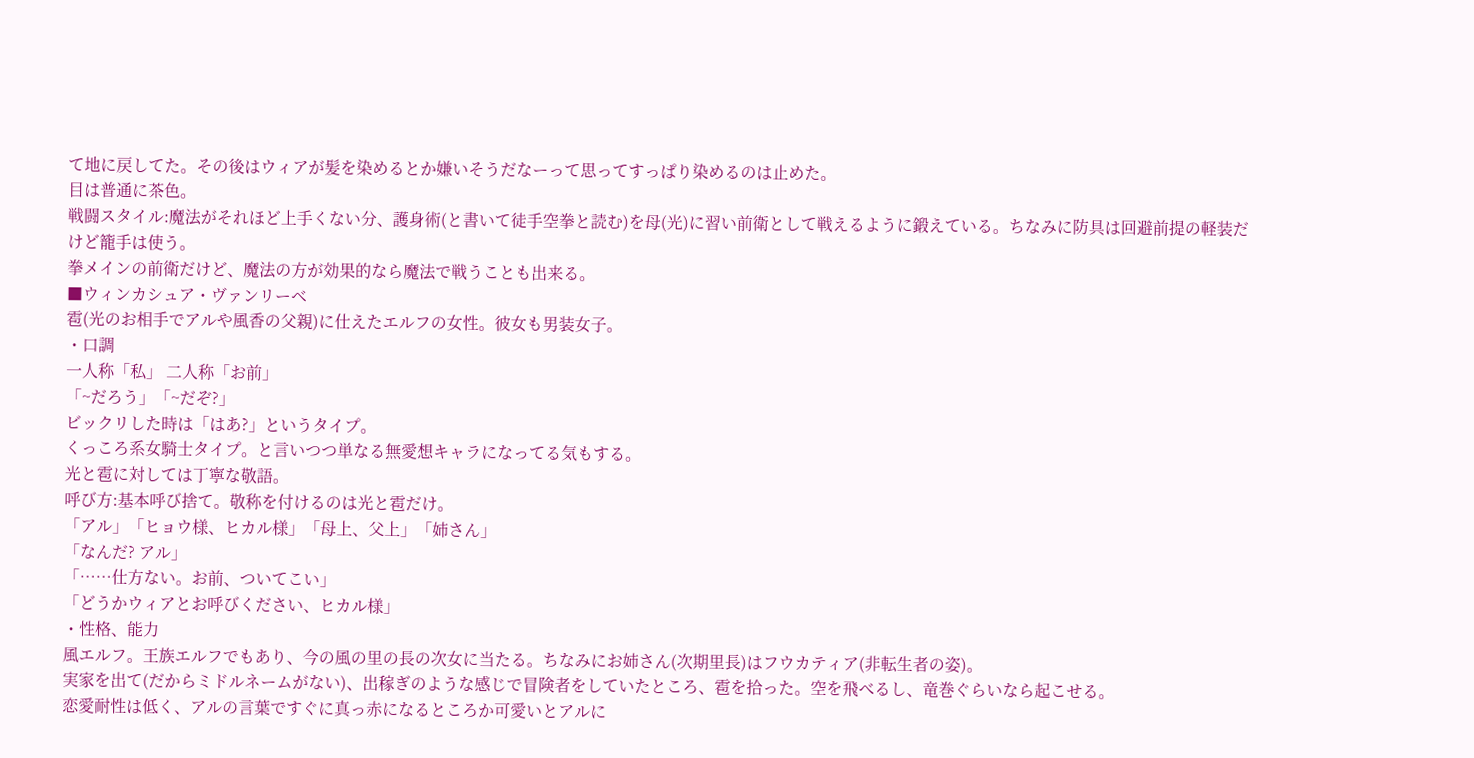て地に戻してた。その後はウィアが髪を染めるとか嫌いそうだなーって思ってすっぱり染めるのは止めた。
目は普通に茶色。
戦闘スタイル:魔法がそれほど上手くない分、護身術(と書いて徒手空拳と読む)を母(光)に習い前衛として戦えるように鍛えている。ちなみに防具は回避前提の軽装だけど籠手は使う。
拳メインの前衛だけど、魔法の方が効果的なら魔法で戦うことも出来る。
■ウィンカシュア・ヴァンリーベ
雹(光のお相手でアルや風香の父親)に仕えたエルフの女性。彼女も男装女子。
・口調
一人称「私」 二人称「お前」
「~だろう」「~だぞ?」
ビックリした時は「はあ?」というタイプ。
くっころ系女騎士タイプ。と言いつつ単なる無愛想キャラになってる気もする。
光と雹に対しては丁寧な敬語。
呼び方:基本呼び捨て。敬称を付けるのは光と雹だけ。
「アル」「ヒョウ様、ヒカル様」「母上、父上」「姉さん」
「なんだ? アル」
「……仕方ない。お前、ついてこい」
「どうかウィアとお呼びください、ヒカル様」
・性格、能力
風エルフ。王族エルフでもあり、今の風の里の長の次女に当たる。ちなみにお姉さん(次期里長)はフウカティア(非転生者の姿)。
実家を出て(だからミドルネームがない)、出稼ぎのような感じで冒険者をしていたところ、雹を拾った。空を飛べるし、竜巻ぐらいなら起こせる。
恋愛耐性は低く、アルの言葉ですぐに真っ赤になるところか可愛いとアルに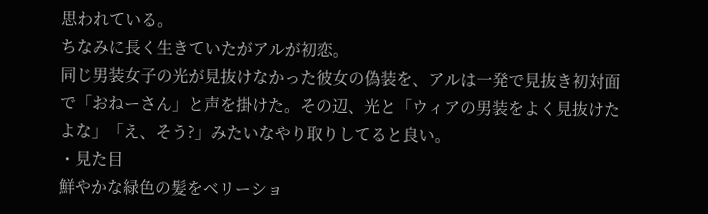思われている。
ちなみに長く生きていたがアルが初恋。
同じ男装女子の光が見抜けなかった彼女の偽装を、アルは一発で見抜き初対面で「おねーさん」と声を掛けた。その辺、光と「ウィアの男装をよく見抜けたよな」「え、そう?」みたいなやり取りしてると良い。
・見た目
鮮やかな緑色の髪をベリーショ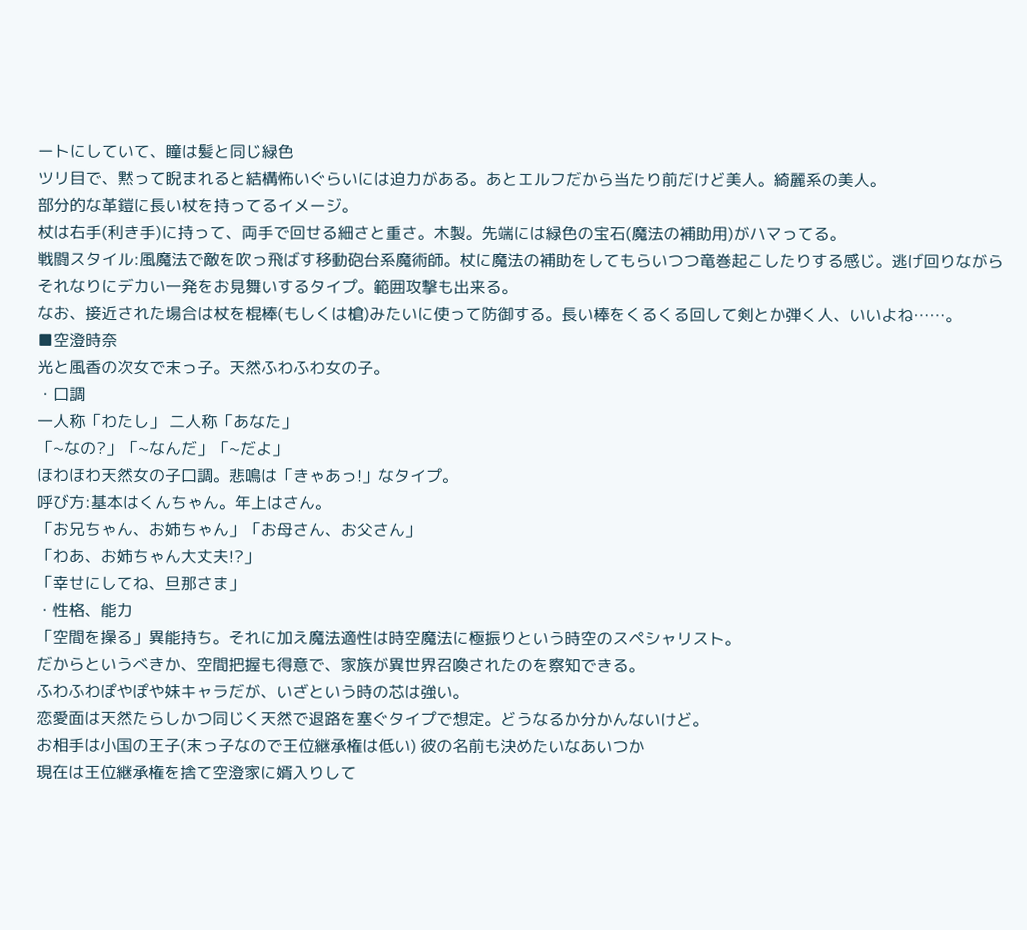ートにしていて、瞳は髪と同じ緑色
ツリ目で、黙って睨まれると結構怖いぐらいには迫力がある。あとエルフだから当たり前だけど美人。綺麗系の美人。
部分的な革鎧に長い杖を持ってるイメージ。
杖は右手(利き手)に持って、両手で回せる細さと重さ。木製。先端には緑色の宝石(魔法の補助用)がハマってる。
戦闘スタイル:風魔法で敵を吹っ飛ばす移動砲台系魔術師。杖に魔法の補助をしてもらいつつ竜巻起こしたりする感じ。逃げ回りながらそれなりにデカい一発をお見舞いするタイプ。範囲攻撃も出来る。
なお、接近された場合は杖を棍棒(もしくは槍)みたいに使って防御する。長い棒をくるくる回して剣とか弾く人、いいよね……。
■空澄時奈
光と風香の次女で末っ子。天然ふわふわ女の子。
・口調
一人称「わたし」 二人称「あなた」
「~なの?」「~なんだ」「~だよ」
ほわほわ天然女の子口調。悲鳴は「きゃあっ!」なタイプ。
呼び方:基本はくんちゃん。年上はさん。
「お兄ちゃん、お姉ちゃん」「お母さん、お父さん」
「わあ、お姉ちゃん大丈夫!?」
「幸せにしてね、旦那さま」
・性格、能力
「空間を操る」異能持ち。それに加え魔法適性は時空魔法に極振りという時空のスペシャリスト。
だからというべきか、空間把握も得意で、家族が異世界召喚されたのを察知できる。
ふわふわぽやぽや妹キャラだが、いざという時の芯は強い。
恋愛面は天然たらしかつ同じく天然で退路を塞ぐタイプで想定。どうなるか分かんないけど。
お相手は小国の王子(末っ子なので王位継承権は低い) 彼の名前も決めたいなあいつか
現在は王位継承権を捨て空澄家に婿入りして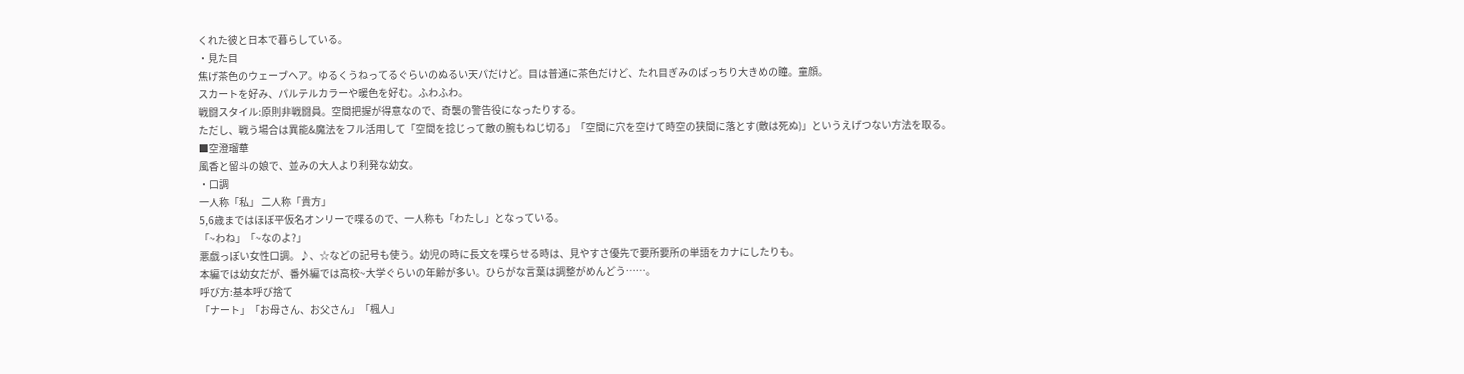くれた彼と日本で暮らしている。
・見た目
焦げ茶色のウェーブヘア。ゆるくうねってるぐらいのぬるい天パだけど。目は普通に茶色だけど、たれ目ぎみのぱっちり大きめの瞳。童顔。
スカートを好み、パルテルカラーや暖色を好む。ふわふわ。
戦闘スタイル:原則非戦闘員。空間把握が得意なので、奇襲の警告役になったりする。
ただし、戦う場合は異能&魔法をフル活用して「空間を捻じって敵の腕もねじ切る」「空間に穴を空けて時空の狭間に落とす(敵は死ぬ)」というえげつない方法を取る。
■空澄瑠華
風香と留斗の娘で、並みの大人より利発な幼女。
・口調
一人称「私」 二人称「貴方」
5,6歳まではほぼ平仮名オンリーで喋るので、一人称も「わたし」となっている。
「~わね」「~なのよ?」
悪戯っぽい女性口調。♪、☆などの記号も使う。幼児の時に長文を喋らせる時は、見やすさ優先で要所要所の単語をカナにしたりも。
本編では幼女だが、番外編では高校~大学ぐらいの年齢が多い。ひらがな言葉は調整がめんどう……。
呼び方:基本呼び捨て
「ナート」「お母さん、お父さん」「楓人」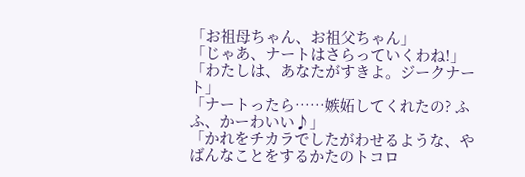「お祖母ちゃん、お祖父ちゃん」
「じゃあ、ナートはさらっていくわね!」
「わたしは、あなたがすきよ。ジークナート」
「ナートったら……嫉妬してくれたの? ふふ、かーわいい♪」
「かれをチカラでしたがわせるような、やばんなことをするかたのトコロ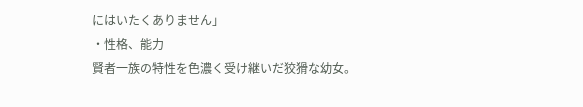にはいたくありません」
・性格、能力
賢者一族の特性を色濃く受け継いだ狡猾な幼女。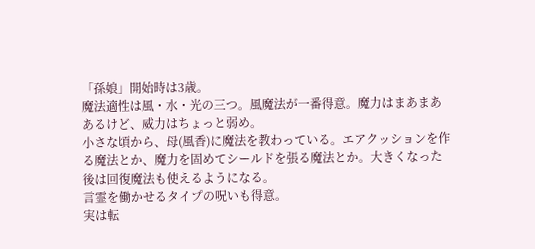「孫娘」開始時は3歳。
魔法適性は風・水・光の三つ。風魔法が一番得意。魔力はまあまああるけど、威力はちょっと弱め。
小さな頃から、母(風香)に魔法を教わっている。エアクッションを作る魔法とか、魔力を固めてシールドを張る魔法とか。大きくなった後は回復魔法も使えるようになる。
言霊を働かせるタイプの呪いも得意。
実は転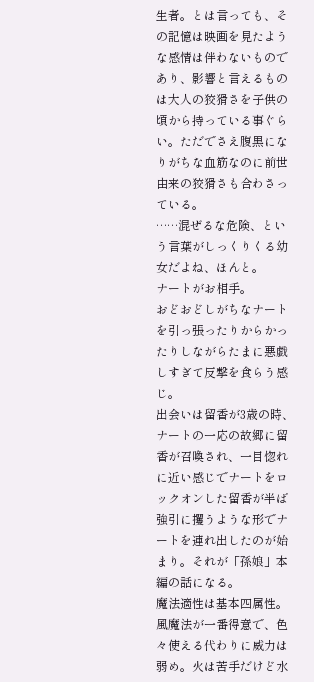生者。とは言っても、その記憶は映画を見たような感情は伴わないものであり、影響と言えるものは大人の狡猾さを子供の頃から持っている事ぐらい。ただでさえ腹黒になりがちな血筋なのに前世由来の狡猾さも合わさっている。
……混ぜるな危険、という言葉がしっくりくる幼女だよね、ほんと。
ナートがお相手。
おどおどしがちなナートを引っ張ったりからかったりしながらたまに悪戯しすぎて反撃を食らう感じ。
出会いは留香が3歳の時、ナートの一応の故郷に留香が召喚され、一目惚れに近い感じでナートをロックオンした留香が半ば強引に攫うような形でナートを連れ出したのが始まり。それが「孫娘」本編の話になる。
魔法適性は基本四属性。風魔法が一番得意で、色々使える代わりに威力は弱め。火は苦手だけど水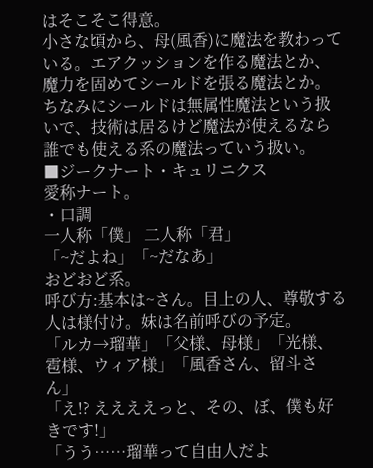はそこそこ得意。
小さな頃から、母(風香)に魔法を教わっている。エアクッションを作る魔法とか、魔力を固めてシールドを張る魔法とか。
ちなみにシールドは無属性魔法という扱いで、技術は居るけど魔法が使えるなら誰でも使える系の魔法っていう扱い。
■ジークナート・キュリニクス
愛称ナート。
・口調
一人称「僕」 二人称「君」
「~だよね」「~だなあ」
おどおど系。
呼び方:基本は~さん。目上の人、尊敬する人は様付け。妹は名前呼びの予定。
「ルカ→瑠華」「父様、母様」「光様、雹様、ウィア様」「風香さん、留斗さん」
「え!? ええええっと、その、ぼ、僕も好きです!」
「うう……瑠華って自由人だよ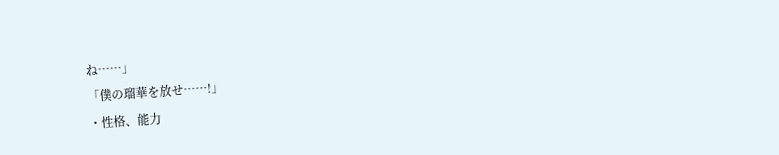ね……」
「僕の瑠華を放せ……!」
・性格、能力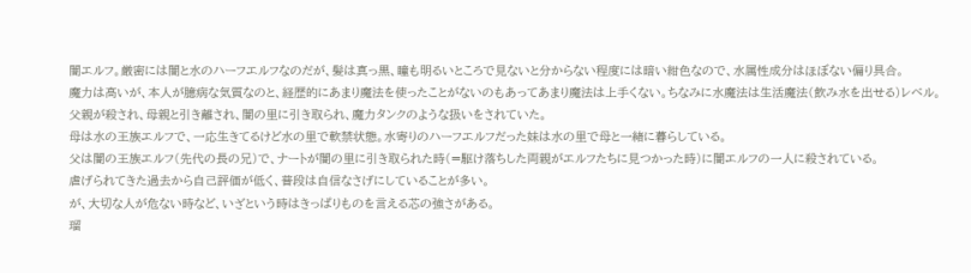闇エルフ。厳密には闇と水のハーフエルフなのだが、髪は真っ黒、瞳も明るいところで見ないと分からない程度には暗い紺色なので、水属性成分はほぼない偏り具合。
魔力は高いが、本人が臆病な気質なのと、経歴的にあまり魔法を使ったことがないのもあってあまり魔法は上手くない。ちなみに水魔法は生活魔法(飲み水を出せる)レベル。
父親が殺され、母親と引き離され、闇の里に引き取られ、魔力タンクのような扱いをされていた。
母は水の王族エルフで、一応生きてるけど水の里で軟禁状態。水寄りのハーフエルフだった妹は水の里で母と一緒に暮らしている。
父は闇の王族エルフ(先代の長の兄)で、ナートが闇の里に引き取られた時(=駆け落ちした両親がエルフたちに見つかった時)に闇エルフの一人に殺されている。
虐げられてきた過去から自己評価が低く、普段は自信なさげにしていることが多い。
が、大切な人が危ない時など、いざという時はきっぱりものを言える芯の強さがある。
瑠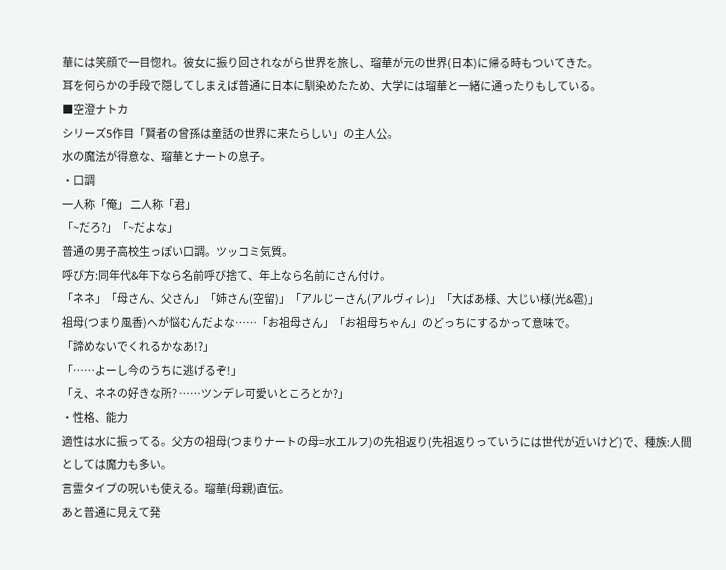華には笑顔で一目惚れ。彼女に振り回されながら世界を旅し、瑠華が元の世界(日本)に帰る時もついてきた。
耳を何らかの手段で隠してしまえば普通に日本に馴染めたため、大学には瑠華と一緒に通ったりもしている。
■空澄ナトカ
シリーズ5作目「賢者の曾孫は童話の世界に来たらしい」の主人公。
水の魔法が得意な、瑠華とナートの息子。
・口調
一人称「俺」 二人称「君」
「~だろ?」「~だよな」
普通の男子高校生っぽい口調。ツッコミ気質。
呼び方:同年代&年下なら名前呼び捨て、年上なら名前にさん付け。
「ネネ」「母さん、父さん」「姉さん(空留)」「アルじーさん(アルヴィレ)」「大ばあ様、大じい様(光&雹)」
祖母(つまり風香)へが悩むんだよな……「お祖母さん」「お祖母ちゃん」のどっちにするかって意味で。
「諦めないでくれるかなあ!?」
「……よーし今のうちに逃げるぞ!」
「え、ネネの好きな所? ……ツンデレ可愛いところとか?」
・性格、能力
適性は水に振ってる。父方の祖母(つまりナートの母=水エルフ)の先祖返り(先祖返りっていうには世代が近いけど)で、種族:人間としては魔力も多い。
言霊タイプの呪いも使える。瑠華(母親)直伝。
あと普通に見えて発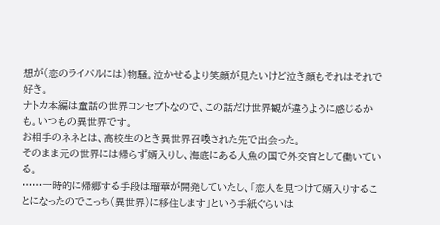想が(恋のライバルには)物騒。泣かせるより笑顔が見たいけど泣き顔もそれはそれで好き。
ナトカ本編は童話の世界コンセプトなので、この話だけ世界観が違うように感じるかも。いつもの異世界です。
お相手のネネとは、高校生のとき異世界召喚された先で出会った。
そのまま元の世界には帰らず婿入りし、海底にある人魚の国で外交官として働いている。
……一時的に帰郷する手段は瑠華が開発していたし、「恋人を見つけて婿入りすることになったのでこっち(異世界)に移住します」という手紙ぐらいは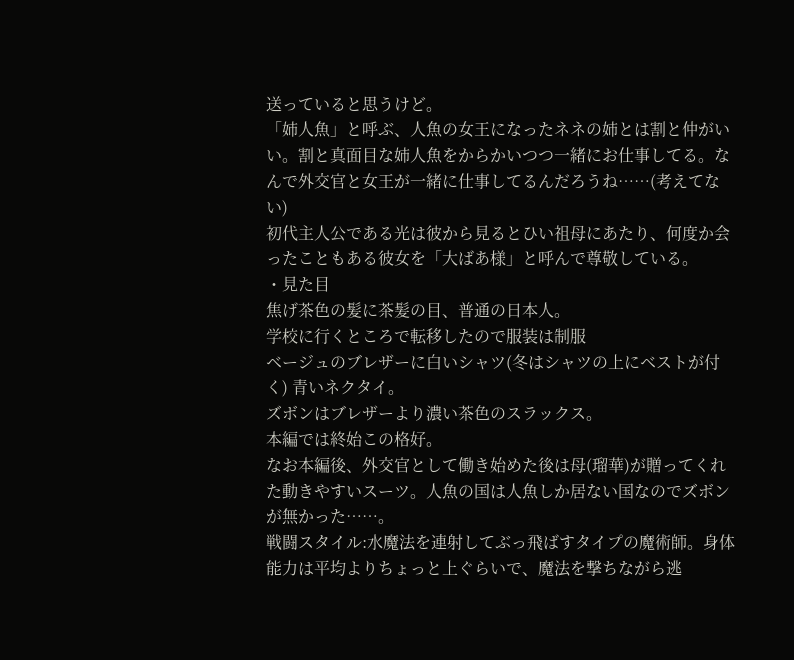送っていると思うけど。
「姉人魚」と呼ぶ、人魚の女王になったネネの姉とは割と仲がいい。割と真面目な姉人魚をからかいつつ一緒にお仕事してる。なんで外交官と女王が一緒に仕事してるんだろうね……(考えてない)
初代主人公である光は彼から見るとひい祖母にあたり、何度か会ったこともある彼女を「大ばあ様」と呼んで尊敬している。
・見た目
焦げ茶色の髪に茶髪の目、普通の日本人。
学校に行くところで転移したので服装は制服
ベージュのブレザーに白いシャツ(冬はシャツの上にベストが付く) 青いネクタイ。
ズボンはブレザーより濃い茶色のスラックス。
本編では終始この格好。
なお本編後、外交官として働き始めた後は母(瑠華)が贈ってくれた動きやすいスーツ。人魚の国は人魚しか居ない国なのでズボンが無かった……。
戦闘スタイル:水魔法を連射してぶっ飛ばすタイプの魔術師。身体能力は平均よりちょっと上ぐらいで、魔法を撃ちながら逃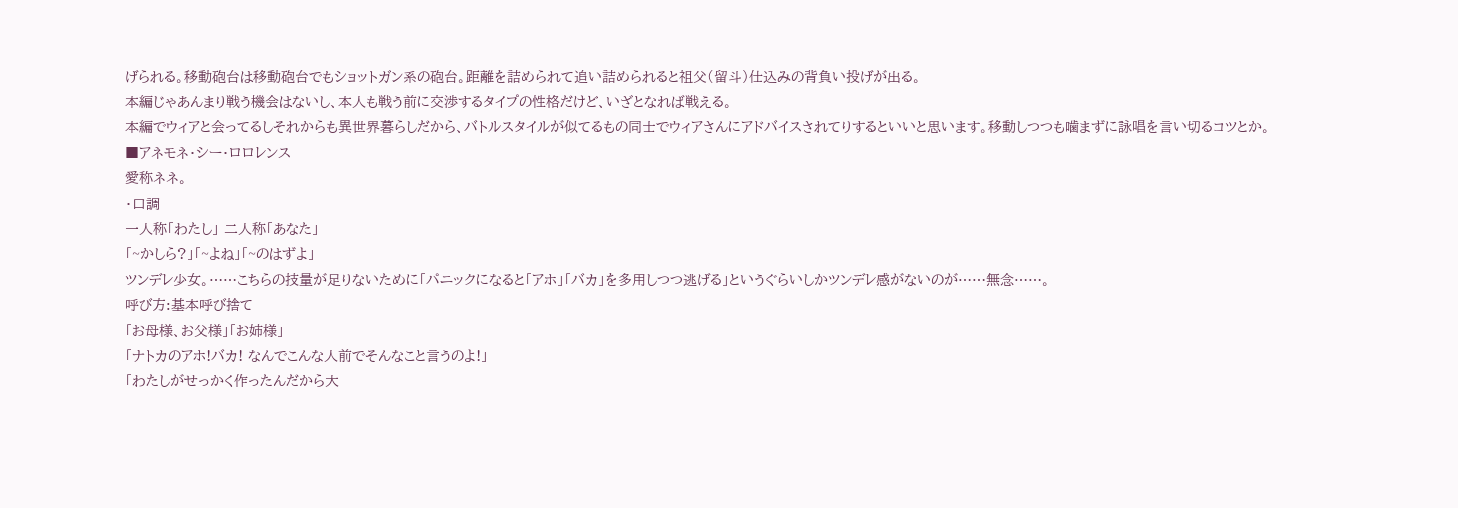げられる。移動砲台は移動砲台でもショットガン系の砲台。距離を詰められて追い詰められると祖父(留斗)仕込みの背負い投げが出る。
本編じゃあんまり戦う機会はないし、本人も戦う前に交渉するタイプの性格だけど、いざとなれば戦える。
本編でウィアと会ってるしそれからも異世界暮らしだから、バトルスタイルが似てるもの同士でウィアさんにアドバイスされてりするといいと思います。移動しつつも噛まずに詠唱を言い切るコツとか。
■アネモネ・シー・ロロレンス
愛称ネネ。
・口調
一人称「わたし」 二人称「あなた」
「~かしら?」「~よね」「~のはずよ」
ツンデレ少女。……こちらの技量が足りないために「パニックになると「アホ」「バカ」を多用しつつ逃げる」というぐらいしかツンデレ感がないのが……無念……。
呼び方:基本呼び捨て
「お母様、お父様」「お姉様」
「ナトカのアホ!バカ! なんでこんな人前でそんなこと言うのよ!」
「わたしがせっかく作ったんだから大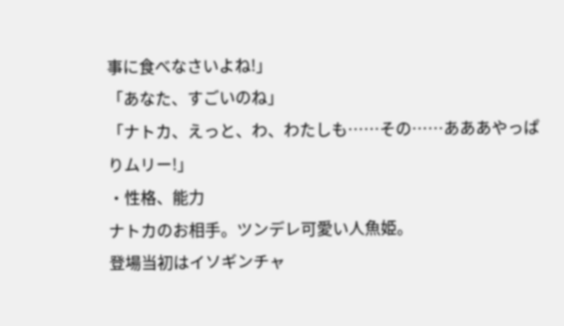事に食べなさいよね!」
「あなた、すごいのね」
「ナトカ、えっと、わ、わたしも……その……あああやっぱりムリー!」
・性格、能力
ナトカのお相手。ツンデレ可愛い人魚姫。
登場当初はイソギンチャ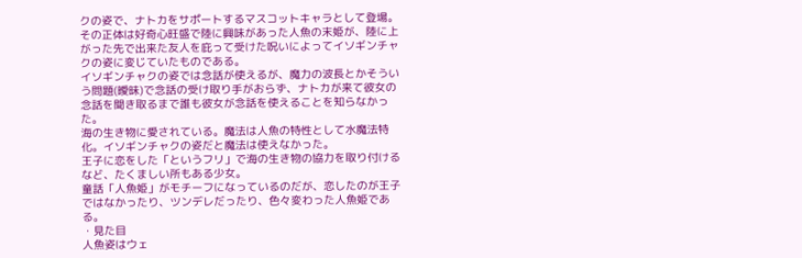クの姿で、ナトカをサポートするマスコットキャラとして登場。
その正体は好奇心旺盛で陸に興味があった人魚の末姫が、陸に上がった先で出来た友人を庇って受けた呪いによってイソギンチャクの姿に変じていたものである。
イソギンチャクの姿では念話が使えるが、魔力の波長とかそういう問題(曖昧)で念話の受け取り手がおらず、ナトカが来て彼女の念話を聞き取るまで誰も彼女が念話を使えることを知らなかった。
海の生き物に愛されている。魔法は人魚の特性として水魔法特化。イソギンチャクの姿だと魔法は使えなかった。
王子に恋をした「というフリ」で海の生き物の協力を取り付けるなど、たくましい所もある少女。
童話「人魚姫」がモチーフになっているのだが、恋したのが王子ではなかったり、ツンデレだったり、色々変わった人魚姫である。
・見た目
人魚姿はウェ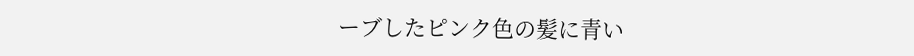ーブしたピンク色の髪に青い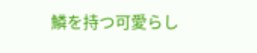鱗を持つ可愛らし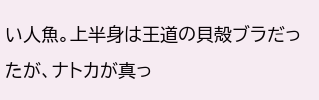い人魚。上半身は王道の貝殻ブラだったが、ナトカが真っ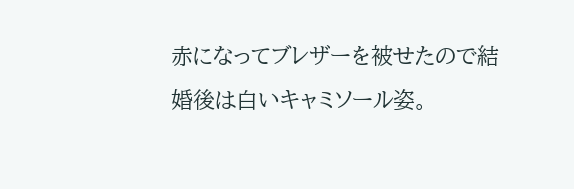赤になってブレザーを被せたので結婚後は白いキャミソール姿。